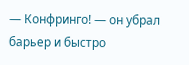— Конфринго! — он убрал барьер и быстро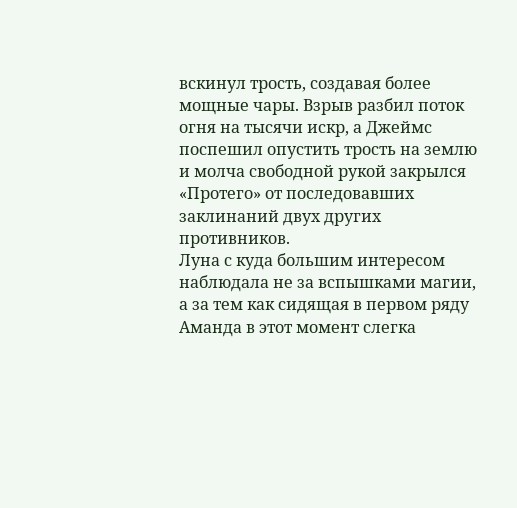вскинул трость, создавая более мощные чары. Взрыв разбил поток огня на тысячи искр, а Джеймс поспешил опустить трость на землю и молча свободной рукой закрылся «Протего» от последовавших заклинаний двух других противников.
Луна с куда большим интересом наблюдала не за вспышками магии, а за тем как сидящая в первом ряду Аманда в этот момент слегка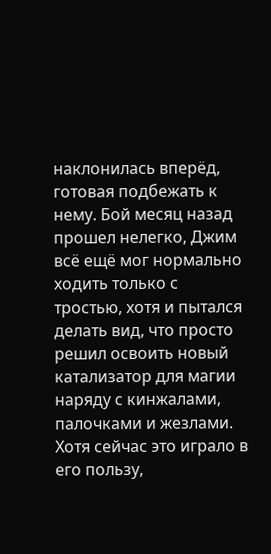наклонилась вперёд, готовая подбежать к нему. Бой месяц назад прошел нелегко, Джим всё ещё мог нормально ходить только с тростью, хотя и пытался делать вид, что просто решил освоить новый катализатор для магии наряду с кинжалами, палочками и жезлами. Хотя сейчас это играло в его пользу,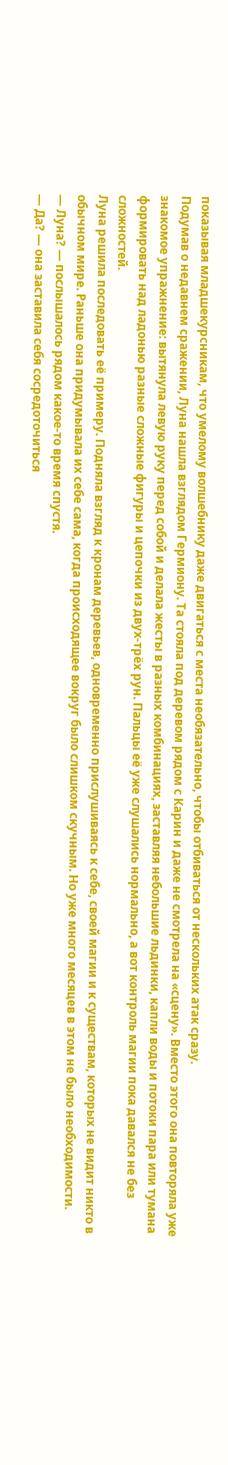показывая младшекурсникам, что умелому волшебнику даже двигаться с места необязательно, чтобы отбиваться от нескольких атак сразу.
Подумав о недавнем сражении, Луна нашла взглядом Гермиону. Та стояла под деревом рядом с Карин и даже не смотрела на «сцену». Вместо этого она повторяла уже знакомое упражнение: вытянула левую руку перед собой и делала жесты в разных комбинациях, заставляя небольшие льдинки, капли воды и потоки пара или тумана формировать над ладонью разные сложные фигуры и цепочки из двух-трёх рун. Пальцы её уже слушались нормально, а вот контроль магии пока давался не без сложностей.
Луна решила последовать её примеру. Подняла взгляд к кронам деревьев, одновременно прислушиваясь к себе, своей магии и к существам, которых не видит никто в обычном мире. Раньше она придумывала их себе сама, когда происходящее вокруг было слишком скучным. Но уже много месяцев в этом не было необходимости.
— Луна? — послышалось рядом какое-то время спустя.
— Да? — она заставила себя сосредоточиться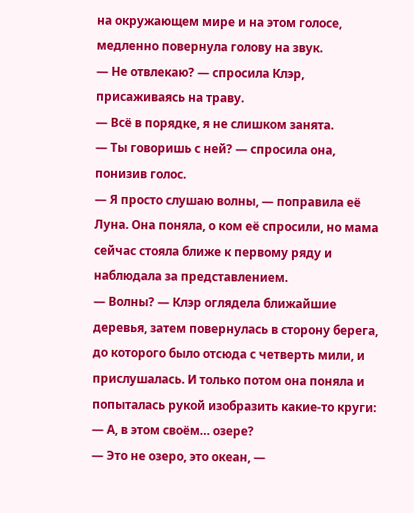на окружающем мире и на этом голосе, медленно повернула голову на звук.
— Не отвлекаю? — спросила Клэр, присаживаясь на траву.
— Всё в порядке, я не слишком занята.
— Ты говоришь с ней? — спросила она, понизив голос.
— Я просто слушаю волны, — поправила её Луна. Она поняла, о ком её спросили, но мама сейчас стояла ближе к первому ряду и наблюдала за представлением.
— Волны? — Клэр оглядела ближайшие деревья, затем повернулась в сторону берега, до которого было отсюда с четверть мили, и прислушалась. И только потом она поняла и попыталась рукой изобразить какие-то круги: — А, в этом своём… озере?
— Это не озеро, это океан, —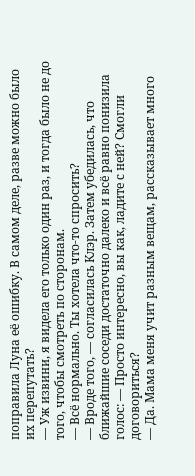поправила Луна её ошибку. В самом деле, разве можно было их перепутать?
— Уж извини, я видела его только один раз, и тогда было не до того, чтобы смотреть по сторонам.
— Всё нормально. Ты хотела что-то спросить?
— Вроде того, — согласилась Клэр. Затем убедилась, что ближайшие соседи достаточно далеко и всё равно понизила голос: — Просто интересно, вы как, ладите с ней? Смогли договориться?
— Да. Мама меня учит разным вещам, рассказывает много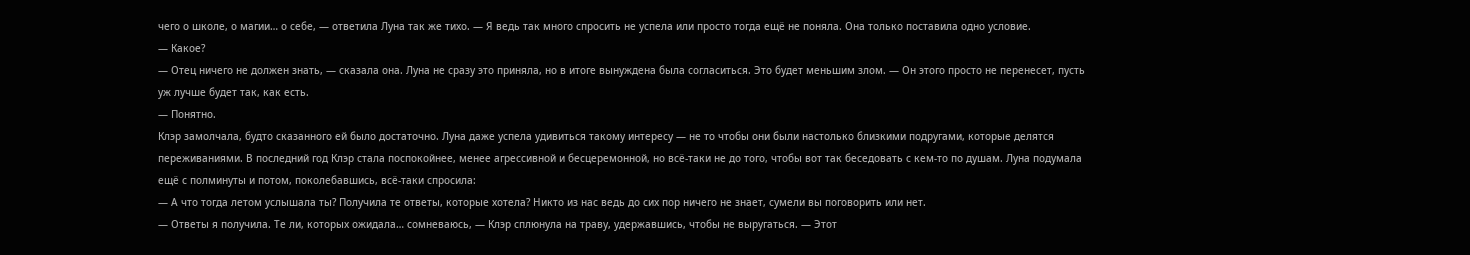чего о школе, о магии… о себе, — ответила Луна так же тихо. — Я ведь так много спросить не успела или просто тогда ещё не поняла. Она только поставила одно условие.
— Какое?
— Отец ничего не должен знать, — сказала она. Луна не сразу это приняла, но в итоге вынуждена была согласиться. Это будет меньшим злом. — Он этого просто не перенесет, пусть уж лучше будет так, как есть.
— Понятно.
Клэр замолчала, будто сказанного ей было достаточно. Луна даже успела удивиться такому интересу — не то чтобы они были настолько близкими подругами, которые делятся переживаниями. В последний год Клэр стала поспокойнее, менее агрессивной и бесцеремонной, но всё-таки не до того, чтобы вот так беседовать с кем-то по душам. Луна подумала ещё с полминуты и потом, поколебавшись, всё-таки спросила:
— А что тогда летом услышала ты? Получила те ответы, которые хотела? Никто из нас ведь до сих пор ничего не знает, сумели вы поговорить или нет.
— Ответы я получила. Те ли, которых ожидала… сомневаюсь, — Клэр сплюнула на траву, удержавшись, чтобы не выругаться. — Этот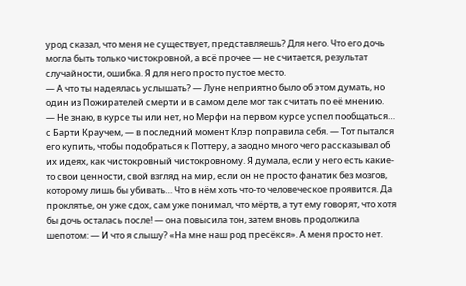урод сказал, что меня не существует, представляешь? Для него. Что его дочь могла быть только чистокровной, а всё прочее — не считается, результат случайности, ошибка. Я для него просто пустое место.
— А что ты надеялась услышать? — Луне неприятно было об этом думать, но один из Пожирателей смерти и в самом деле мог так считать по её мнению.
— Не знаю, в курсе ты или нет, но Мерфи на первом курсе успел пообщаться… с Барти Краучем, — в последний момент Клэр поправила себя. — Тот пытался его купить, чтобы подобраться к Поттеру, а заодно много чего рассказывал об их идеях, как чистокровный чистокровному. Я думала, если у него есть какие-то свои ценности, свой взгляд на мир, если он не просто фанатик без мозгов, которому лишь бы убивать… Что в нём хоть что-то человеческое проявится. Да проклятье, он уже сдох, сам уже понимал, что мёртв, а тут ему говорят, что хотя бы дочь осталась после! — она повысила тон, затем вновь продолжила шепотом: — И что я слышу? «На мне наш род пресёкся». А меня просто нет.